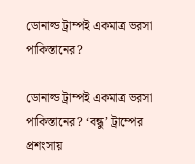ডোনাল্ড ট্রাম্পই একমাত্র ভরসা পাকিস্তানের?

ডোনাল্ড ট্রাম্পই একমাত্র ভরসা পাকিস্তানের? ‘বন্ধু’ ট্রাম্পের প্রশংসায়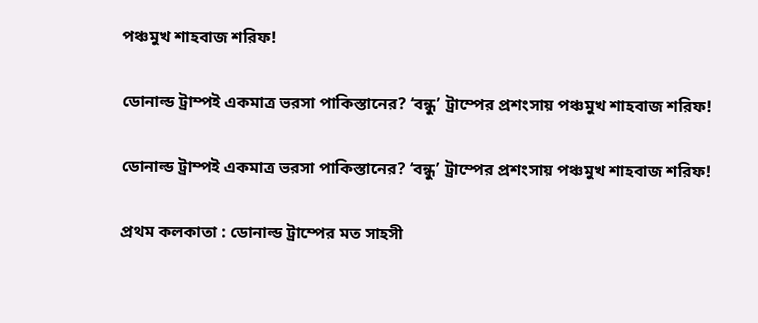পঞ্চমুখ শাহবাজ শরিফ!

ডোনাল্ড ট্রাম্পই একমাত্র ভরসা পাকিস্তানের? ‘বন্ধু’ ট্রাম্পের প্রশংসায় পঞ্চমুখ শাহবাজ শরিফ!

ডোনাল্ড ট্রাম্পই একমাত্র ভরসা পাকিস্তানের? ‘বন্ধু’ ট্রাম্পের প্রশংসায় পঞ্চমুখ শাহবাজ শরিফ!

প্রথম কলকাতা : ডোনাল্ড ট্রাম্পের মত সাহসী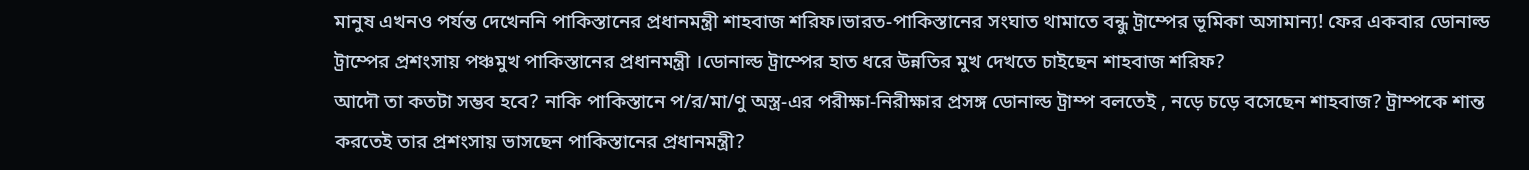মানুষ এখনও পর্যন্ত দেখেননি পাকিস্তানের প্রধানমন্ত্রী শাহবাজ শরিফ।ভারত-পাকিস্তানের সংঘাত থামাতে বন্ধু ট্রাম্পের ভূমিকা অসামান্য! ফের একবার ডোনাল্ড ট্রাম্পের প্রশংসায় পঞ্চমুখ পাকিস্তানের প্রধানমন্ত্রী ।ডোনাল্ড ট্রাম্পের হাত ধরে উন্নতির মুখ দেখতে চাইছেন শাহবাজ শরিফ?
আদৌ তা কতটা সম্ভব হবে? নাকি পাকিস্তানে প/র/মা/ণু অস্ত্র-এর পরীক্ষা-নিরীক্ষার প্রসঙ্গ ডোনাল্ড ট্রাম্প বলতেই , নড়ে চড়ে বসেছেন শাহবাজ? ট্রাম্পকে শান্ত করতেই তার প্রশংসায় ভাসছেন পাকিস্তানের প্রধানমন্ত্রী?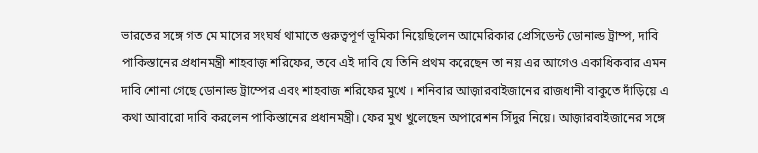ভারতের সঙ্গে গত মে মাসের সংঘর্ষ থামাতে গুরুত্বপূর্ণ ভূমিকা নিয়েছিলেন আমেরিকার প্রেসিডেন্ট ডোনাল্ড ট্রাম্প, দাবি পাকিস্তানের প্রধানমন্ত্রী শাহবাজ় শরিফের, তবে এই দাবি যে তিনি প্রথম করেছেন তা নয় এর আগেও একাধিকবার এমন দাবি শোনা গেছে ডোনাল্ড ট্রাম্পের এবং শাহবাজ শরিফের মুখে । শনিবার আজ়ারবাইজানের রাজধানী বাকুতে দাঁড়িয়ে এ কথা আবারো দাবি করলেন পাকিস্তানের প্রধানমন্ত্রী। ফের মুখ খুলেছেন অপারেশন সিঁদুর নিয়ে। আজ়ারবাইজানের সঙ্গে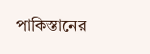পাকিস্তানের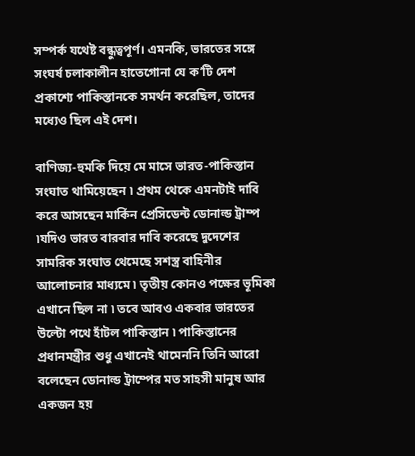সম্পর্ক যথেষ্ট বন্ধুত্বপূর্ণ। এমনকি, ভারতের সঙ্গে সংঘর্ষ চলাকালীন হাতেগোনা যে ক’টি দেশ প্রকাশ্যে পাকিস্তানকে সমর্থন করেছিল, তাদের মধ্যেও ছিল এই দেশ।

বাণিজ্য-হুমকি দিয়ে মে মাসে ভারত-পাকিস্তান সংঘাত থামিয়েছেন ৷ প্রথম থেকে এমনটাই দাবি করে আসছেন মার্কিন প্রেসিডেন্ট ডোনাল্ড ট্রাম্প ৷যদিও ভারত বারবার দাবি করেছে দুদেশের সামরিক সংঘাত থেমেছে সশস্ত্র বাহিনীর আলোচনার মাধ্যমে ৷ তৃতীয় কোনও পক্ষের ভূমিকা এখানে ছিল না ৷ তবে আবও একবার ভারতের উল্টো পথে হাঁটল পাকিস্তান ৷ পাকিস্তানের প্রধানমন্ত্রীর শুধু এখানেই থামেননি তিনি আরো বলেছেন ডোনাল্ড ট্রাম্পের মত সাহসী মানুষ আর একজন হয়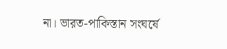না। ভারত-পাকিস্তান সংঘর্ষে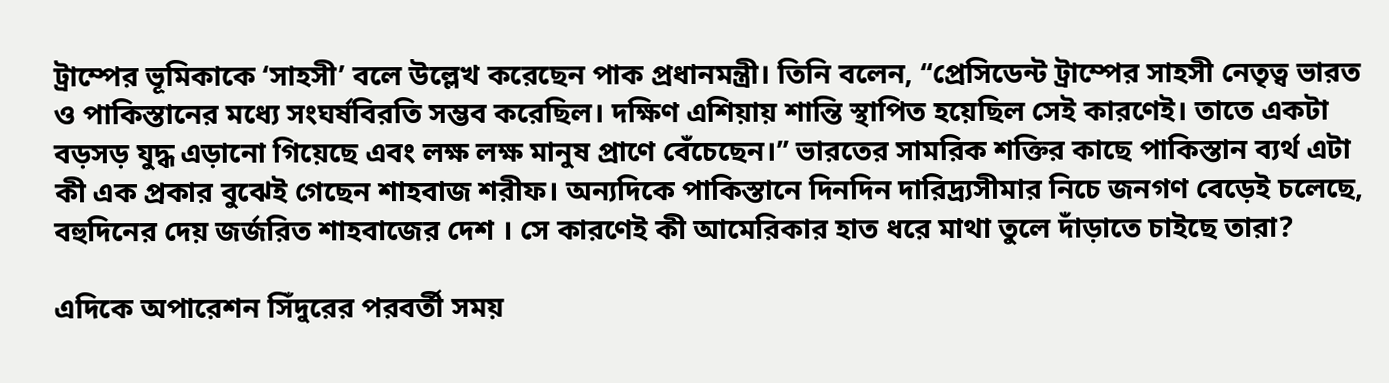ট্রাম্পের ভূমিকাকে ‘সাহসী’ বলে উল্লেখ করেছেন পাক প্রধানমন্ত্রী। তিনি বলেন, ‘‘প্রেসিডেন্ট ট্রাম্পের সাহসী নেতৃত্ব ভারত ও পাকিস্তানের মধ্যে সংঘর্ষবিরতি সম্ভব করেছিল। দক্ষিণ এশিয়ায় শান্তি স্থাপিত হয়েছিল সেই কারণেই। তাতে একটা বড়সড় যুদ্ধ এড়ানো গিয়েছে এবং লক্ষ লক্ষ মানুষ প্রাণে বেঁচেছেন।’’ ভারতের সামরিক শক্তির কাছে পাকিস্তান ব্যর্থ এটা কী এক প্রকার বুঝেই গেছেন শাহবাজ শরীফ। অন্যদিকে পাকিস্তানে দিনদিন দারিদ্র্যসীমার নিচে জনগণ বেড়েই চলেছে, বহুদিনের দেয় জর্জরিত শাহবাজের দেশ । সে কারণেই কী আমেরিকার হাত ধরে মাথা তুলে দাঁড়াতে চাইছে তারা?

এদিকে অপারেশন সিঁদুরের পরবর্তী সময়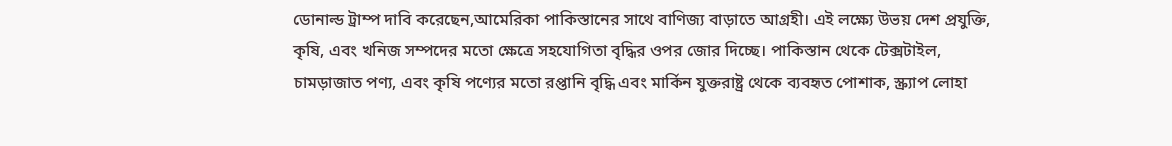ডোনাল্ড ট্রাম্প দাবি করেছেন,আমেরিকা পাকিস্তানের সাথে বাণিজ্য বাড়াতে আগ্রহী। এই লক্ষ্যে উভয় দেশ প্রযুক্তি, কৃষি, এবং খনিজ সম্পদের মতো ক্ষেত্রে সহযোগিতা বৃদ্ধির ওপর জোর দিচ্ছে। পাকিস্তান থেকে টেক্সটাইল, চামড়াজাত পণ্য, এবং কৃষি পণ্যের মতো রপ্তানি বৃদ্ধি এবং মার্কিন যুক্তরাষ্ট্র থেকে ব্যবহৃত পোশাক, স্ক্র্যাপ লোহা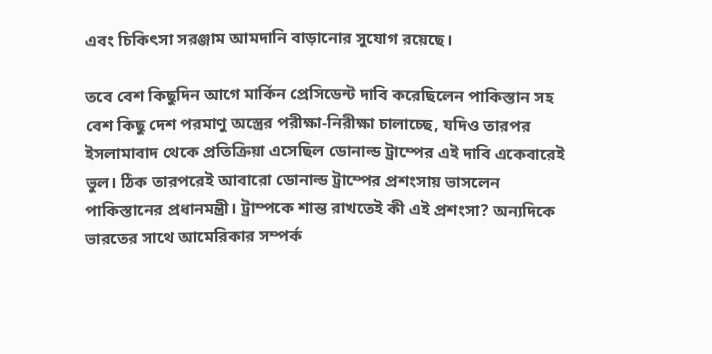এবং চিকিৎসা সরঞ্জাম আমদানি বাড়ানোর সুযোগ রয়েছে।

তবে বেশ কিছুদিন আগে মার্কিন প্রেসিডেন্ট দাবি করেছিলেন পাকিস্তান সহ বেশ কিছু দেশ পরমাণু অস্ত্রের পরীক্ষা-নিরীক্ষা চালাচ্ছে, যদিও তারপর ইসলামাবাদ থেকে প্রতিক্রিয়া এসেছিল ডোনাল্ড ট্রাম্পের এই দাবি একেবারেই ভুল। ঠিক তারপরেই আবারো ডোনাল্ড ট্রাম্পের প্রশংসায় ভাসলেন পাকিস্তানের প্রধানমন্ত্রী। ট্রাম্পকে শান্ত রাখতেই কী এই প্রশংসা? অন্যদিকে ভারতের সাথে আমেরিকার সম্পর্ক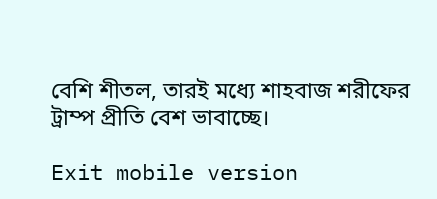বেশি শীতল, তারই মধ্যে শাহবাজ শরীফের ট্রাম্প প্রীতি বেশ ভাবাচ্ছে।

Exit mobile version